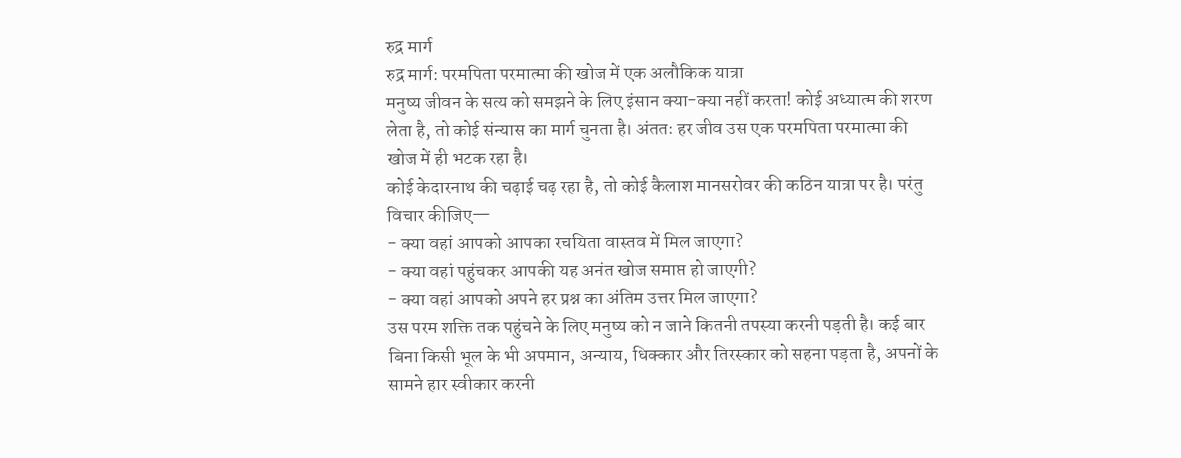रुद्र मार्ग
रुद्र मार्ग: परमपिता परमात्मा की खोज में एक अलौकिक यात्रा
मनुष्य जीवन के सत्य को समझने के लिए इंसान क्या-क्या नहीं करता! कोई अध्यात्म की शरण लेता है, तो कोई संन्यास का मार्ग चुनता है। अंततः हर जीव उस एक परमपिता परमात्मा की खोज में ही भटक रहा है।
कोई केदारनाथ की चढ़ाई चढ़ रहा है, तो कोई कैलाश मानसरोवर की कठिन यात्रा पर है। परंतु विचार कीजिए—
- क्या वहां आपको आपका रचयिता वास्तव में मिल जाएगा?
- क्या वहां पहुंचकर आपकी यह अनंत खोज समाप्त हो जाएगी?
- क्या वहां आपको अपने हर प्रश्न का अंतिम उत्तर मिल जाएगा?
उस परम शक्ति तक पहुंचने के लिए मनुष्य को न जाने कितनी तपस्या करनी पड़ती है। कई बार बिना किसी भूल के भी अपमान, अन्याय, धिक्कार और तिरस्कार को सहना पड़ता है, अपनों के सामने हार स्वीकार करनी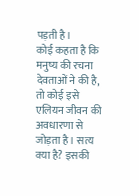पड़ती है।
कोई कहता है कि मनुष्य की रचना देवताओं ने की है, तो कोई इसे एलियन जीवन की अवधारणा से जोड़ता है। सत्य क्या है? इसकी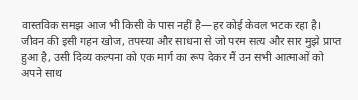वास्तविक समझ आज भी किसी के पास नहीं है—हर कोई केवल भटक रहा है।
जीवन की इसी गहन खोज, तपस्या और साधना से जो परम सत्य और सार मुझे प्राप्त हुआ है, उसी दिव्य कल्पना को एक मार्ग का रूप देकर मैं उन सभी आत्माओं को अपने साथ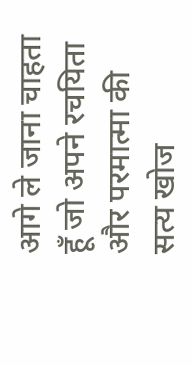आगे ले जाना चाहता हूँ जो अपने रचयिता और परमात्मा की सत्य खोज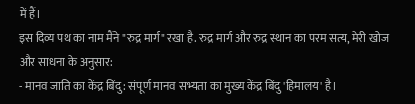में हैं।
इस दिव्य पथ का नाम मैंने "रुद्र मार्ग" रखा है. रुद्र मार्ग और रुद्र स्थान का परम सत्य, मेरी खोज और साधना के अनुसार:
- मानव जाति का केंद्र बिंदु: संपूर्ण मानव सभ्यता का मुख्य केंद्र बिंदु 'हिमालय' है।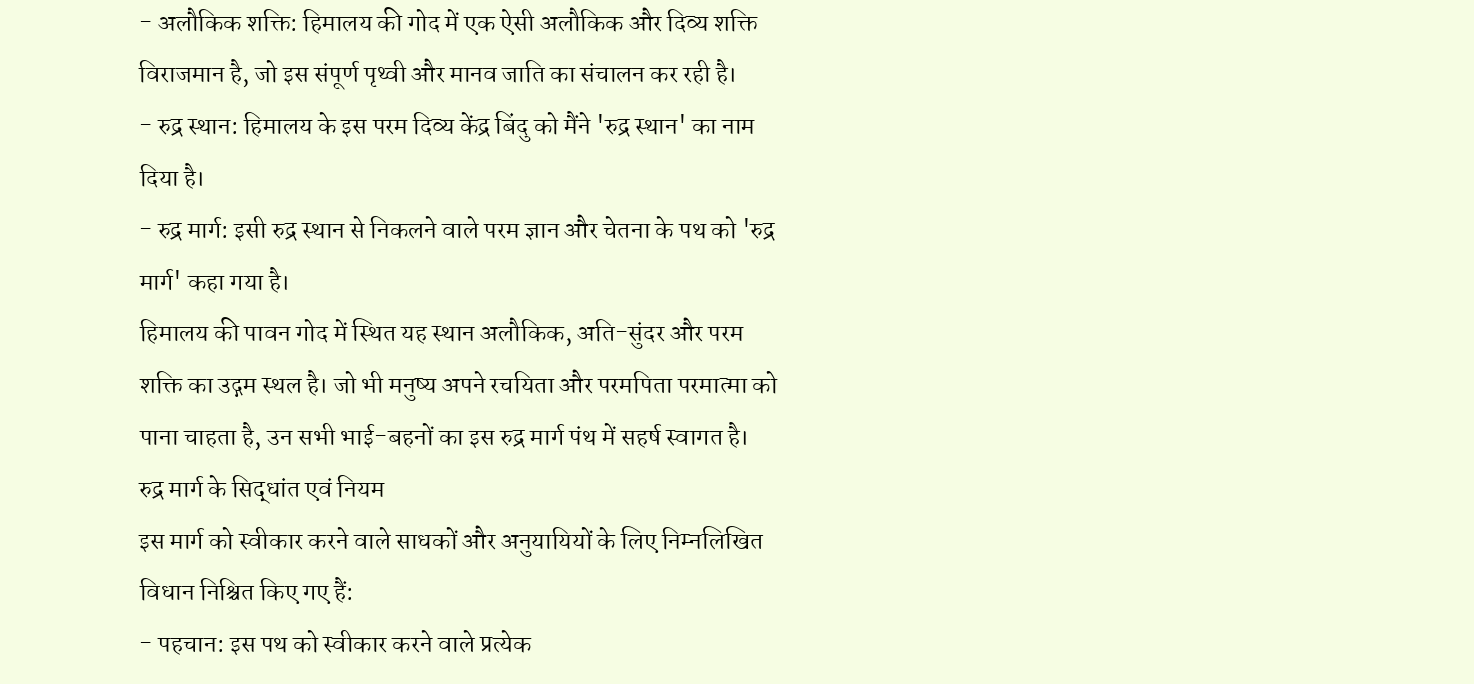- अलौकिक शक्ति: हिमालय की गोद में एक ऐसी अलौकिक और दिव्य शक्ति विराजमान है, जो इस संपूर्ण पृथ्वी और मानव जाति का संचालन कर रही है।
- रुद्र स्थान: हिमालय के इस परम दिव्य केंद्र बिंदु को मैंने 'रुद्र स्थान' का नाम दिया है।
- रुद्र मार्ग: इसी रुद्र स्थान से निकलने वाले परम ज्ञान और चेतना के पथ को 'रुद्र मार्ग' कहा गया है।
हिमालय की पावन गोद में स्थित यह स्थान अलौकिक, अति-सुंदर और परम शक्ति का उद्गम स्थल है। जो भी मनुष्य अपने रचयिता और परमपिता परमात्मा को पाना चाहता है, उन सभी भाई-बहनों का इस रुद्र मार्ग पंथ में सहर्ष स्वागत है।
रुद्र मार्ग के सिद्धांत एवं नियम
इस मार्ग को स्वीकार करने वाले साधकों और अनुयायियों के लिए निम्नलिखित विधान निश्चित किए गए हैं:
- पहचान: इस पथ को स्वीकार करने वाले प्रत्येक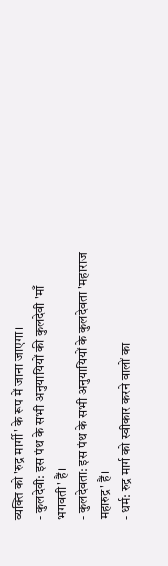व्यक्ति को 'रुद्र मार्गी' के रूप में जाना जाएगा।
- कुलदेवी: इस पंथ के सभी अनुयायियों की कुलदेवी 'माँ भगवती' हैं।
- कुलदेवता: इस पंथ के सभी अनुयायियों के कुलदेवता 'महाराज महारुद्र' हैं।
- धर्म: रुद्र मार्ग को स्वीकार करने वालों का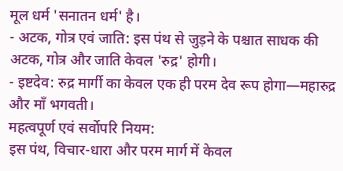मूल धर्म 'सनातन धर्म' है।
- अटक, गोत्र एवं जाति: इस पंथ से जुड़ने के पश्चात साधक की अटक, गोत्र और जाति केवल 'रुद्र' होगी।
- इष्टदेव: रुद्र मार्गी का केवल एक ही परम देव रूप होगा—महारुद्र और माँ भगवती।
महत्वपूर्ण एवं सर्वोपरि नियम:
इस पंथ, विचार-धारा और परम मार्ग में केवल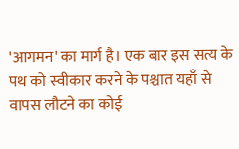'आगमन' का मार्ग है। एक बार इस सत्य के पथ को स्वीकार करने के पश्चात यहाँ से वापस लौटने का कोई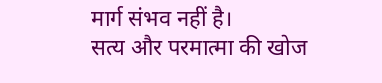मार्ग संभव नहीं है।
सत्य और परमात्मा की खोज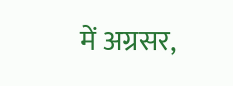में अग्रसर,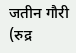जतीन गौरी (रुद्र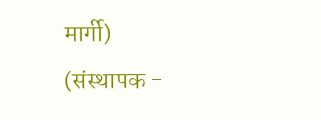मार्गी)
(संस्थापक -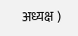अध्यक्ष )